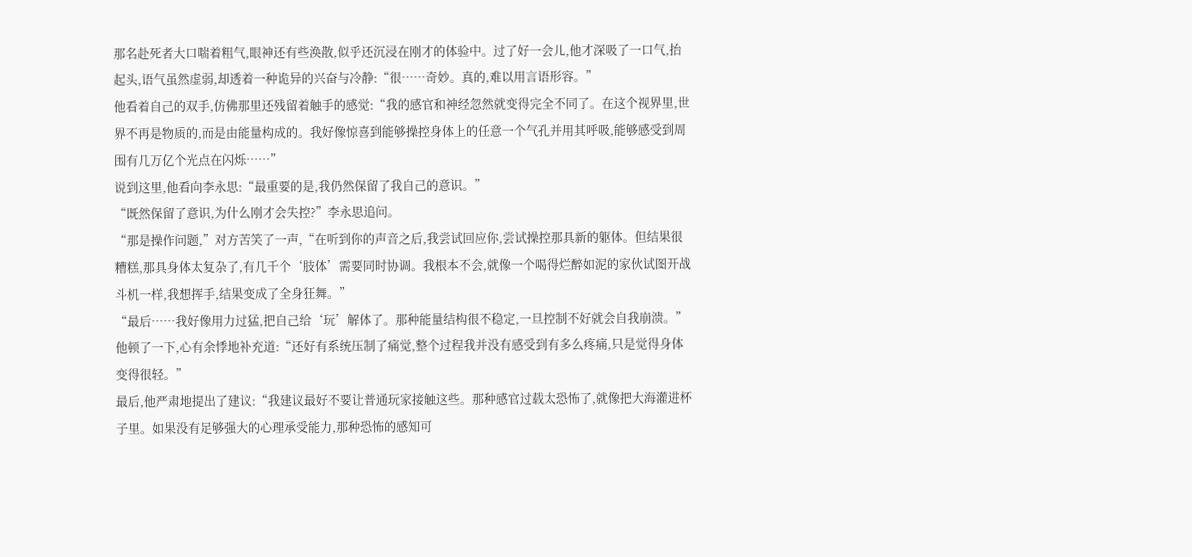那名赴死者大口喘着粗气,眼神还有些涣散,似乎还沉浸在刚才的体验中。过了好一会儿,他才深吸了一口气,抬起头,语气虽然虚弱,却透着一种诡异的兴奋与冷静:“很……奇妙。真的,难以用言语形容。”
他看着自己的双手,仿佛那里还残留着触手的感觉:“我的感官和神经忽然就变得完全不同了。在这个视界里,世界不再是物质的,而是由能量构成的。我好像惊喜到能够操控身体上的任意一个气孔并用其呼吸,能够感受到周围有几万亿个光点在闪烁……”
说到这里,他看向李永思:“最重要的是,我仍然保留了我自己的意识。”
“既然保留了意识,为什么刚才会失控?”李永思追问。
“那是操作问题,”对方苦笑了一声,“在听到你的声音之后,我尝试回应你,尝试操控那具新的躯体。但结果很糟糕,那具身体太复杂了,有几千个‘肢体’需要同时协调。我根本不会,就像一个喝得烂醉如泥的家伙试图开战斗机一样,我想挥手,结果变成了全身狂舞。”
“最后……我好像用力过猛,把自己给‘玩’解体了。那种能量结构很不稳定,一旦控制不好就会自我崩溃。”
他顿了一下,心有余悸地补充道:“还好有系统压制了痛觉,整个过程我并没有感受到有多么疼痛,只是觉得身体变得很轻。”
最后,他严肃地提出了建议:“我建议最好不要让普通玩家接触这些。那种感官过载太恐怖了,就像把大海灌进杯子里。如果没有足够强大的心理承受能力,那种恐怖的感知可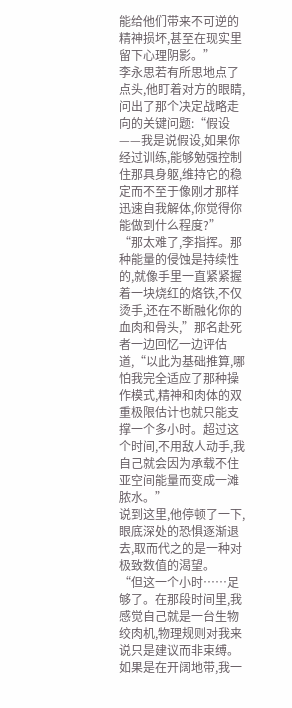能给他们带来不可逆的精神损坏,甚至在现实里留下心理阴影。”
李永思若有所思地点了点头,他盯着对方的眼睛,问出了那个决定战略走向的关键问题:“假设——我是说假设,如果你经过训练,能够勉强控制住那具身躯,维持它的稳定而不至于像刚才那样迅速自我解体,你觉得你能做到什么程度?”
“那太难了,李指挥。那种能量的侵蚀是持续性的,就像手里一直紧紧握着一块烧红的烙铁,不仅烫手,还在不断融化你的血肉和骨头,”那名赴死者一边回忆一边评估道,“以此为基础推算,哪怕我完全适应了那种操作模式,精神和肉体的双重极限估计也就只能支撑一个多小时。超过这个时间,不用敌人动手,我自己就会因为承载不住亚空间能量而变成一滩脓水。”
说到这里,他停顿了一下,眼底深处的恐惧逐渐退去,取而代之的是一种对极致数值的渴望。
“但这一个小时……足够了。在那段时间里,我感觉自己就是一台生物绞肉机,物理规则对我来说只是建议而非束缚。如果是在开阔地带,我一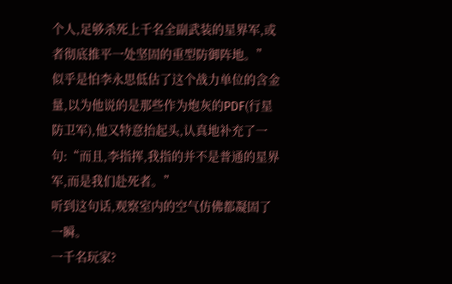个人,足够杀死上千名全副武装的星界军,或者彻底推平一处坚固的重型防御阵地。”
似乎是怕李永思低估了这个战力单位的含金量,以为他说的是那些作为炮灰的PDF(行星防卫军),他又特意抬起头,认真地补充了一句:“而且,李指挥,我指的并不是普通的星界军,而是我们赴死者。”
听到这句话,观察室内的空气仿佛都凝固了一瞬。
一千名玩家?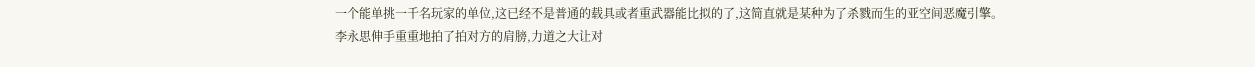一个能单挑一千名玩家的单位,这已经不是普通的载具或者重武器能比拟的了,这简直就是某种为了杀戮而生的亚空间恶魔引擎。
李永思伸手重重地拍了拍对方的肩膀,力道之大让对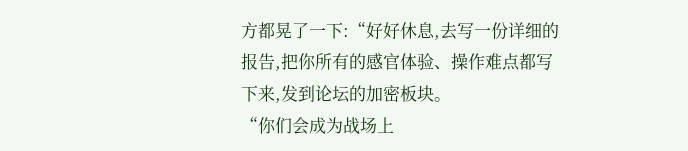方都晃了一下:“好好休息,去写一份详细的报告,把你所有的感官体验、操作难点都写下来,发到论坛的加密板块。
“你们会成为战场上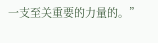一支至关重要的力量的。”